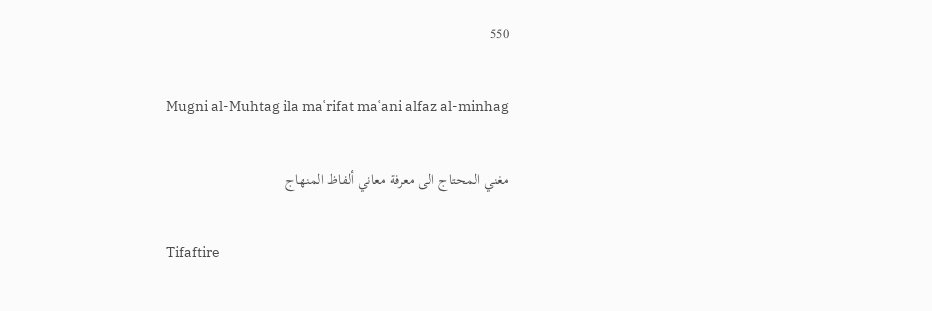550

Mugni al-Muhtag ila maʿrifat maʿani alfaz al-minhag

مغني المحتاج الى معرفة معاني ألفاظ المنهاج

Tifaftire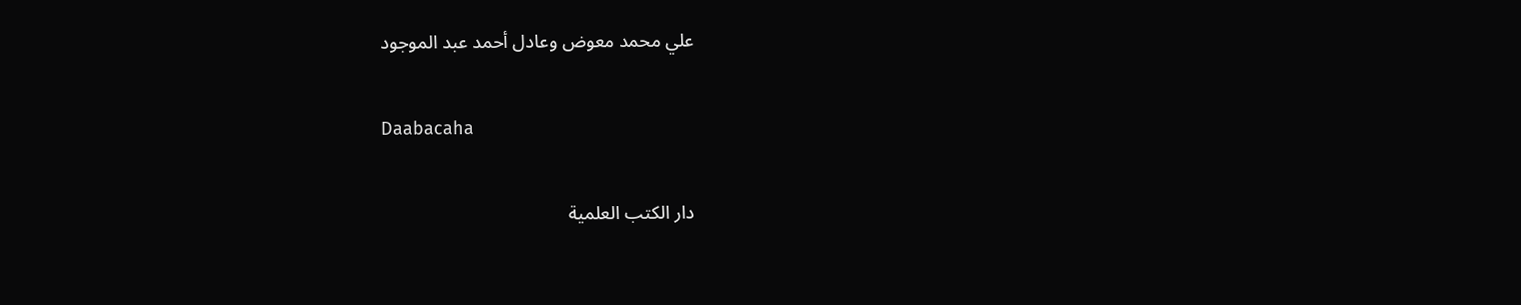علي محمد معوض وعادل أحمد عبد الموجود

Daabacaha

دار الكتب العلمية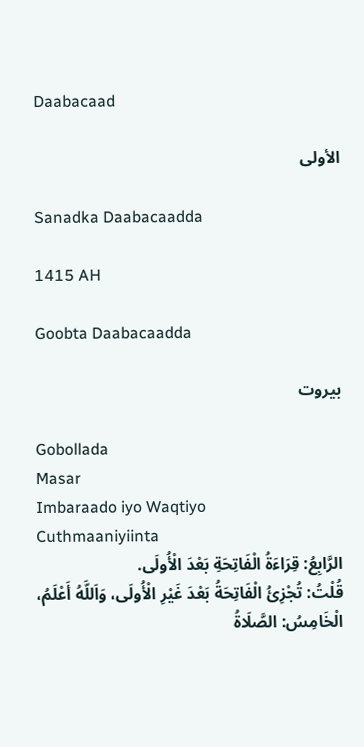Daabacaad

الأولى

Sanadka Daabacaadda

1415 AH

Goobta Daabacaadda

بيروت

Gobollada
Masar
Imbaraado iyo Waqtiyo
Cuthmaaniyiinta
الرَّابِعُ: قِرَاءَةُ الْفَاتِحَةِ بَعْدَ الْأُولَى.
قُلْتُ: تُجْزِئُ الْفَاتِحَةُ بَعْدَ غَيْرِ الْأُولَى، وَاَللَّهُ أَعْلَمُ، الْخَامِسُ: الصَّلَاةُ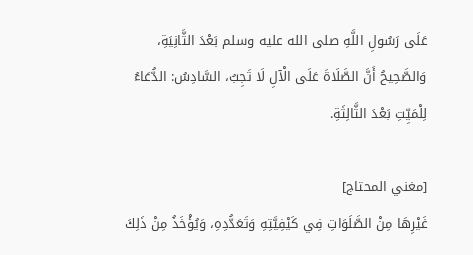عَلَى رَسُولِ اللَّهِ صلى الله عليه وسلم بَعْدَ الثَّانِيَةِ، وَالصَّحِيحُ أَنَّ الصَّلَاةَ عَلَى الْآلِ لَا تَجِبُ، السَّادِسُ: الدُّعَاءُ لِلْمَيِّتِ بَعْدَ الثَّالِثَةِ.

[مغني المحتاج]
غَيْرِهَا مِنْ الصَّلَوَاتِ فِي كَيْفِيَّتِهِ وَتَعَدُّدِهِ، وَيُؤْخَذُ مِنْ ذَلِكَ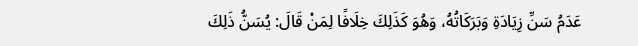عَدَمُ سَنِّ زِيَادَةِ وَبَرَكَاتُهُ، وَهُوَ كَذَلِكَ خِلَافًا لِمَنْ قَالَ: يُسَنُّ ذَلِكَ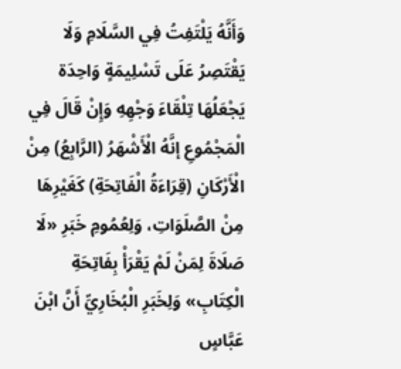وَأَنَّهُ يَلْتَفِتُ فِي السَّلَامِ وَلَا يَقْتَصِرُ عَلَى تَسْلِيمَةٍ وَاحِدَة يَجْعَلُهَا تِلْقَاءَ وَجْهِهِ وَإِنْ قَالَ فِي الْمَجْمُوعِ إنَّهُ الْأَشْهَرُ (الرَّابِعُ) مِنْ الْأَرْكَانِ (قِرَاءَةُ الْفَاتِحَةِ) كَغَيْرِهَا مِنْ الصَّلَوَاتِ، وَلِعُمُومِ خَبَرِ «لَا صَلَاةَ لِمَنْ لَمْ يَقْرَأْ بِفَاتِحَةِ الْكِتَابِ» وَلِخَبَرِ الْبُخَارِيِّ أَنَّ ابْنَ عَبَّاسٍ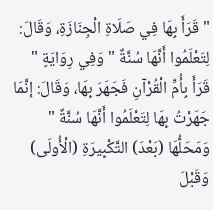" قَرَأَ بِهَا فِي صَلَاةِ الْجِنَازَةِ، وَقَالَ: لِتَعْلَمُوا أَنَّهَا سُنَّةٌ " وَفِي رِوَايَةٍ " قَرَأَ بِأُمِّ الْقُرْآنِ فَجَهَرَ بِهَا، وَقَالَ: إنَّمَا جَهَرْتُ بِهَا لِتَعْلَمُوا أَنَّهَا سُنَّةٌ " وَمَحَلُّهَا (بَعْدَ) التَّكْبِيرَةِ (الْأُولَى) وَقَبْلَ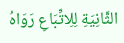الثَّانِيَةِ لِلِاتِّبَاعِ رَوَاهُ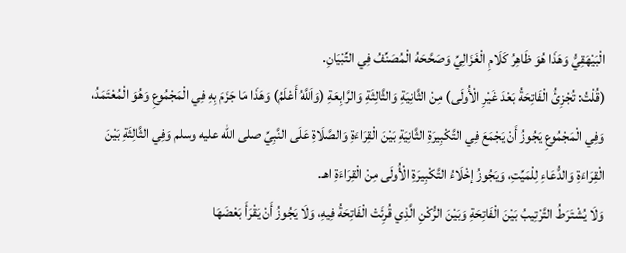الْبَيْهَقِيُّ وَهَذَا هُوَ ظَاهِرُ كَلَامِ الْغَزَالِيِّ وَصَحَّحَهُ الْمُصَنِّفُ فِي التِّبْيَانِ.
(قُلْتُ: تُجْزِئُ الْفَاتِحَةُ بَعْدَ غَيْرِ الْأُولَى) مِنْ الثَّانِيَةِ وَالثَّالِثَةِ وَالرَّابِعَةِ (وَاَللَّهُ أَعْلَمُ) وَهَذَا مَا جَزَمَ بِهِ فِي الْمَجْمُوعِ وَهُوَ الْمُعْتَمَدُ، وَفِي الْمَجْمُوعِ يَجُوزُ أَنْ يَجْمَعَ فِي التَّكْبِيرَةِ الثَّانِيَةِ بَيْنَ الْقِرَاءَةِ وَالصَّلَاةِ عَلَى النَّبِيِّ صلى الله عليه وسلم وَفِي الثَّالِثَةِ بَيْنَ الْقِرَاءَةِ وَالدُّعَاءِ لِلْمَيِّتِ، وَيَجُوزُ إخْلَاءُ التَّكْبِيرَةِ الْأُولَى مِنْ الْقِرَاءَةِ اهـ.
وَلَا يُشْتَرَطُ التَّرْتِيبُ بَيْنَ الْفَاتِحَةِ وَبَيْنَ الرُّكْنِ الَّذِي قُرِئَتْ الْفَاتِحَةُ فِيهِ، وَلَا يَجُوزُ أَنْ يَقْرَأَ بَعْضَهَا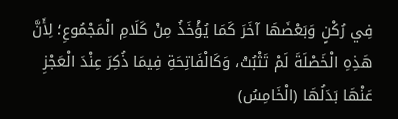فِي رُكْنٍ وَبَعْضَهَا آخَرَ كَمَا يُؤْخَذُ مِنْ كَلَامِ الْمَجْمُوعِ؛ لِأَنَّ هَذِهِ الْخَصْلَةَ لَمْ تَثْبُتْ، وَكَالْفَاتِحَةِ فِيمَا ذُكِرَ عِنْدَ الْعَجْزِ عَنْهَا بَدَلُهَا (الْخَامِسُ)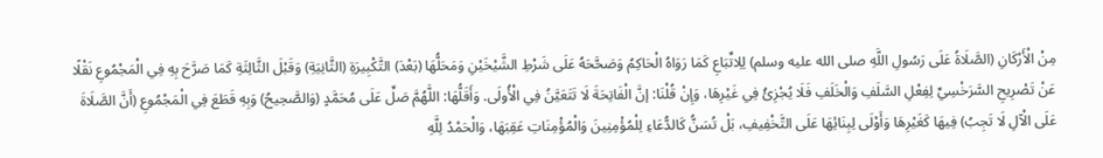مِنْ الْأَرْكَانِ (الصَّلَاةُ عَلَى رَسُولِ اللَّهِ صلى الله عليه وسلم) لِلِاتِّبَاعِ كَمَا رَوَاهُ الْحَاكِمُ وَصَحَّحَهُ عَلَى شَرْطِ الشَّيْخَيْنِ وَمَحَلُّهَا (بَعْدَ) التَّكْبِيرَةِ (الثَّانِيَةِ) وَقَبْلَ الثَّالِثَةِ كَمَا صَرَّحَ بِهِ فِي الْمَجْمُوعِ نَقْلًا عَنْ تَصْرِيحِ السَّرَخْسِيِّ لِفِعْلِ السَّلَفِ وَالْخَلَفِ فَلَا يُجْزِئُ فِي غَيْرِهَا، وَإِنْ قُلْنَا: إنَّ الْفَاتِحَةَ لَا تَتَعَيَّنُ فِي الْأُولَى. وَأَقَلُّهَا: اللَّهُمَّ صَلِّ عَلَى مُحَمَّدٍ (وَالصَّحِيحُ) وَبِهِ قَطَعَ فِي الْمَجْمُوعِ (أَنَّ الصَّلَاةَ عَلَى الْآلِ لَا تَجِبُ) فِيهَا كَغَيْرِهَا وَأَوْلَى لِبِنَائِهَا عَلَى التَّخْفِيفِ، بَلْ تُسَنُّ كَالدُّعَاءِ لِلْمُؤْمِنِينَ وَالْمُؤْمِنَاتِ عَقِبَهَا، وَالْحَمْدُ لِلَّهِ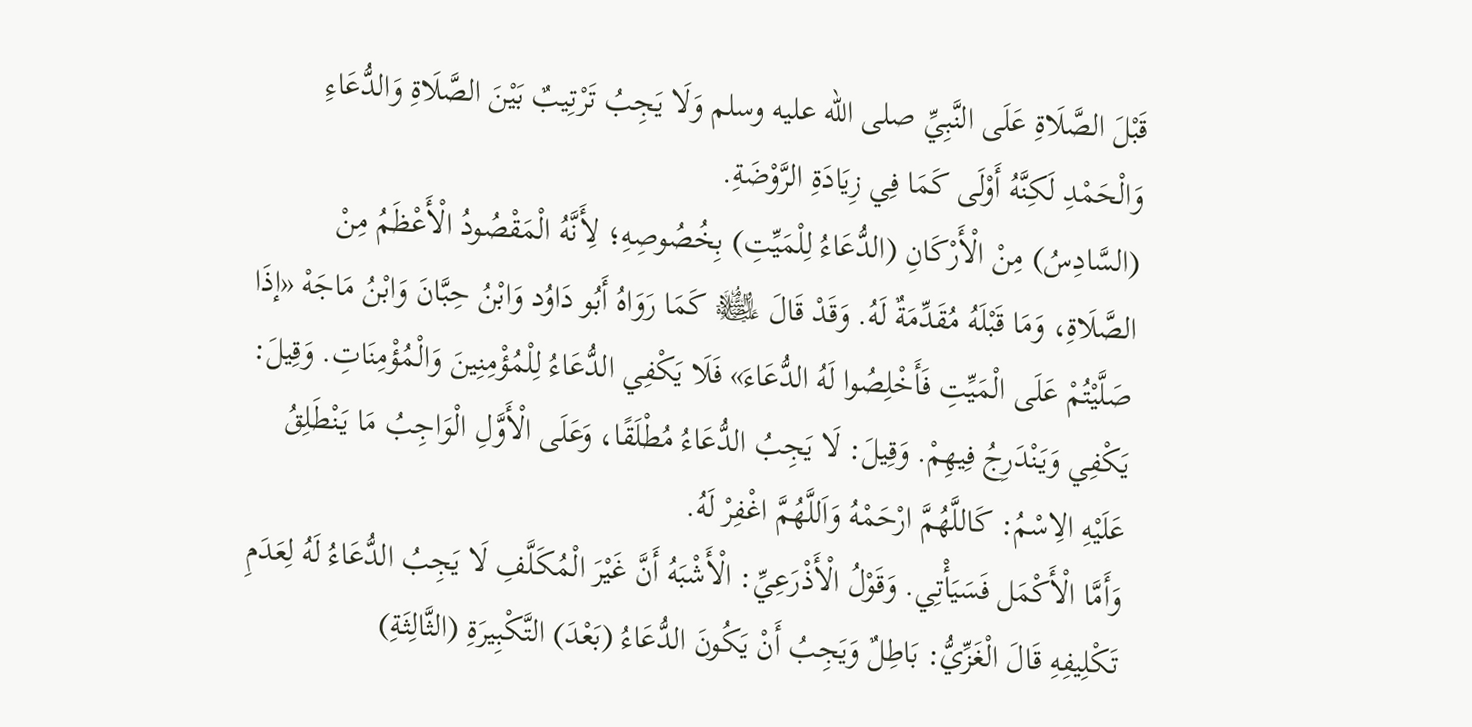قَبْلَ الصَّلَاةِ عَلَى النَّبِيِّ صلى الله عليه وسلم وَلَا يَجِبُ تَرْتِيبٌ بَيْنَ الصَّلَاةِ وَالدُّعَاءِ وَالْحَمْدِ لَكِنَّهُ أَوْلَى كَمَا فِي زِيَادَةِ الرَّوْضَةِ.
(السَّادِسُ) مِنْ الْأَرْكَانِ (الدُّعَاءُ لِلْمَيِّتِ) بِخُصُوصِهِ؛ لِأَنَّهُ الْمَقْصُودُ الْأَعْظَمُ مِنْ الصَّلَاةِ، وَمَا قَبْلَهُ مُقَدِّمَةٌ لَهُ. وَقَدْ قَالَ ﵊ كَمَا رَوَاهُ أَبُو دَاوُد وَابْنُ حِبَّانَ وَابْنُ مَاجَهْ «إذَا صَلَّيْتُمْ عَلَى الْمَيِّتِ فَأَخْلِصُوا لَهُ الدُّعَاءَ» فَلَا يَكْفِي الدُّعَاءُ لِلْمُؤْمِنِينَ وَالْمُؤْمِنَاتِ. وَقِيلَ: يَكْفِي وَيَنْدَرِجُ فِيهِمْ. وَقِيلَ: لَا يَجِبُ الدُّعَاءُ مُطْلَقًا، وَعَلَى الْأَوَّلِ الْوَاجِبُ مَا يَنْطَلِقُ عَلَيْهِ الِاسْمُ: كَاللَّهُمَّ ارْحَمْهُ وَاَللَّهُمَّ اغْفِرْ لَهُ.
وَأَمَّا الْأَكْمَل فَسَيَأْتِي. وَقَوْلُ الْأَذْرَعِيِّ: الْأَشْبَهُ أَنَّ غَيْرَ الْمُكَلَّفِ لَا يَجِبُ الدُّعَاءُ لَهُ لِعَدَمِ تَكْلِيفِهِ قَالَ الْغَزِّيُّ: بَاطِلٌ وَيَجِبُ أَنْ يَكُونَ الدُّعَاءُ (بَعْدَ) التَّكْبِيرَةِ (الثَّالِثَةِ)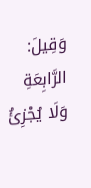وَقِيلَ: الرَّابِعَةِ وَلَا يُجْزِئُ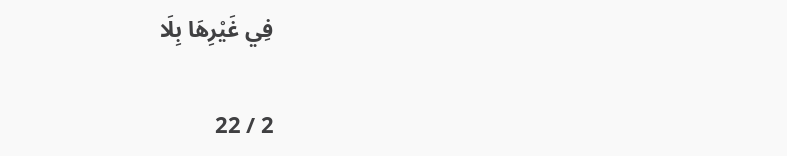فِي غَيْرِهَا بِلَا

2 / 22